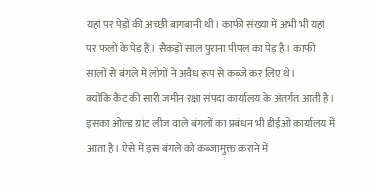यहां पर पेड़ों की अच्छी बागबानी थी। काफी संख्या में अभी भी यहां पर फलों के पेड़ हैं। सैकड़ों साल पुराना पीपल का पेड़ है। काफी सालों से बंगले में लोगों ने अवैध रूप से कब्जे कर लिए थे।
क्योंकि कैंट की सारी जमीन रक्षा संपदा कार्यालय के अंतर्गत आती है। इसका ओल्ड ग्रांट लीज वाले बंगलों का प्रबंधन भी डीईओ कार्यालय में आता है। ऐसे में इस बंगले को कब्जामुक्त कराने में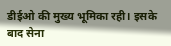डीईओ की मुख्य भूमिका रही। इसके बाद सेना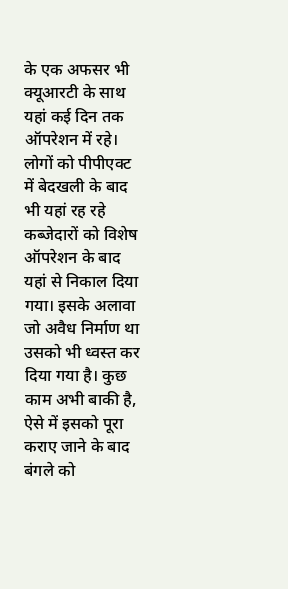के एक अफसर भी क्यूआरटी के साथ यहां कई दिन तक ऑपरेशन में रहे।
लोगों को पीपीएक्ट में बेदखली के बाद भी यहां रह रहे कब्जेदारों को विशेष ऑपरेशन के बाद यहां से निकाल दिया गया। इसके अलावा जो अवैध निर्माण था उसको भी ध्वस्त कर दिया गया है। कुछ काम अभी बाकी है, ऐसे में इसको पूरा कराए जाने के बाद बंगले को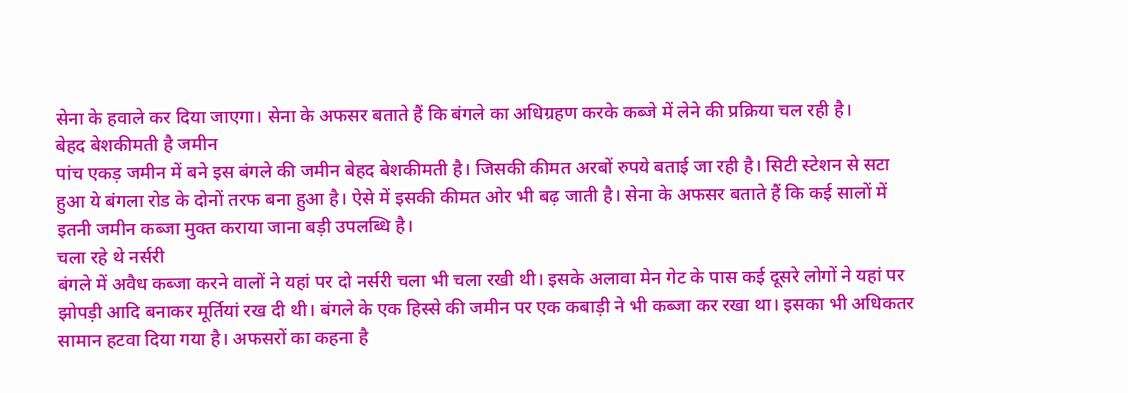सेना के हवाले कर दिया जाएगा। सेना के अफसर बताते हैं कि बंगले का अधिग्रहण करके कब्जे में लेने की प्रक्रिया चल रही है।
बेहद बेशकीमती है जमीन
पांच एकड़ जमीन में बने इस बंगले की जमीन बेहद बेशकीमती है। जिसकी कीमत अरबों रुपये बताई जा रही है। सिटी स्टेशन से सटा हुआ ये बंगला रोड के दोनों तरफ बना हुआ है। ऐसे में इसकी कीमत ओर भी बढ़ जाती है। सेना के अफसर बताते हैं कि कई सालों में इतनी जमीन कब्जा मुक्त कराया जाना बड़ी उपलब्धि है।
चला रहे थे नर्सरी
बंगले में अवैध कब्जा करने वालों ने यहां पर दो नर्सरी चला भी चला रखी थी। इसके अलावा मेन गेट के पास कई दूसरे लोगों ने यहां पर झोपड़ी आदि बनाकर मूर्तियां रख दी थी। बंगले के एक हिस्से की जमीन पर एक कबाड़ी ने भी कब्जा कर रखा था। इसका भी अधिकतर सामान हटवा दिया गया है। अफसरों का कहना है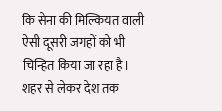कि सेना की मिल्कियत वाली ऐसी दूसरी जगहों को भी चिन्हित किया जा रहा है।
शहर से लेकर देश तक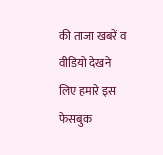की ताजा खबरें व वीडियो देखने लिए हमारे इस फेसबुक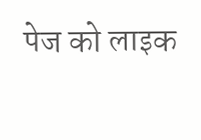पेज को लाइक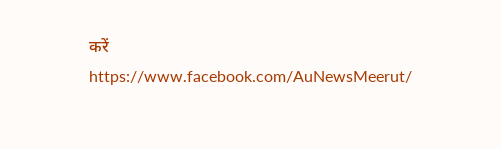करें
https://www.facebook.com/AuNewsMeerut/